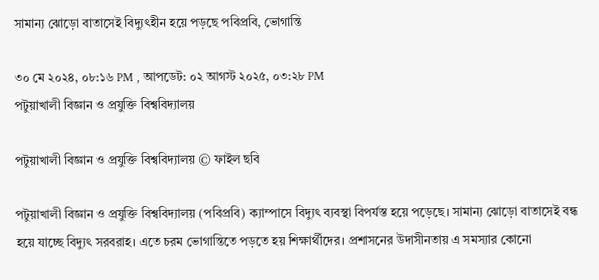সামান্য ঝোড়ো বাতাসেই বিদ্যুৎহীন হয়ে পড়ছে পবিপ্রবি, ভোগান্তি

৩০ মে ২০২৪, ০৮:১৬ PM , আপডেট: ০২ আগস্ট ২০২৫, ০৩:২৮ PM
পটুয়াখালী বিজ্ঞান ও প্রযুক্তি বিশ্ববিদ্যালয়

পটুয়াখালী বিজ্ঞান ও প্রযুক্তি বিশ্ববিদ্যালয় © ফাইল ছবি

পটুয়াখালী বিজ্ঞান ও প্রযুক্তি বিশ্ববিদ্যালয় (পবিপ্রবি) ক্যাম্পাসে বিদ্যুৎ ব্যবস্থা বিপর্যস্ত হয়ে পড়েছে। সামান্য ঝোড়ো বাতাসেই বন্ধ হয়ে যাচ্ছে বিদ্যুৎ সরবরাহ। এতে চরম ভোগান্তিতে পড়তে হয় শিক্ষার্থীদের। প্রশাসনের উদাসীনতায় এ সমস্যার কোনো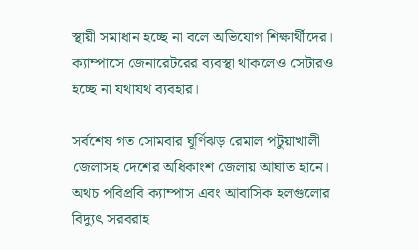স্থায়ী সমাধান হচ্ছে না বলে অভিযোগ শিক্ষার্থীদের। ক্যাম্পাসে জেনারেটরের ব্যবস্থা থাকলেও সেটারও হচ্ছে না যথাযথ ব্যবহার।

সর্বশেষ গত সোমবার ঘূর্ণিঝড় রেমাল পটুয়াখালী জেলাসহ দেশের অধিকাংশ জেলায় আঘাত হানে। অথচ পবিপ্রবি ক্যাম্পাস এবং আবাসিক হলগুলোর বিদ্যুৎ সরবরাহ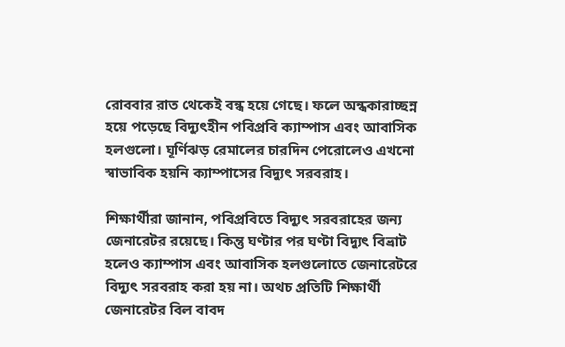রোববার রাত থেকেই বন্ধ হয়ে গেছে। ফলে অন্ধকারাচ্ছন্ন হয়ে পড়েছে বিদ্যুৎহীন পবিপ্রবি ক্যাম্পাস এবং আবাসিক হলগুলো। ঘূর্ণিঝড় রেমালের চারদিন পেরোলেও এখনো স্বাভাবিক হয়নি ক্যাম্পাসের বিদ্যুৎ সরবরাহ।

শিক্ষার্থীরা জানান, পবিপ্রবিতে বিদ্যুৎ সরবরাহের জন্য জেনারেটর রয়েছে। কিন্তু ঘণ্টার পর ঘণ্টা বিদ্যুৎ বিভ্রাট হলেও ক্যাম্পাস এবং আবাসিক হলগুলোতে জেনারেটরে বিদ্যুৎ সরবরাহ করা হয় না। অথচ প্রতিটি শিক্ষার্থী জেনারেটর বিল বাবদ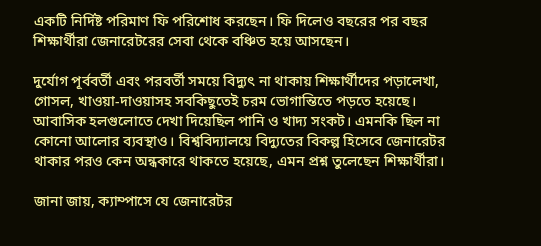একটি নির্দিষ্ট পরিমাণ ফি পরিশোধ করছেন। ফি দিলেও বছরের পর বছর শিক্ষার্থীরা জেনারেটরের সেবা থেকে বঞ্চিত হয়ে আসছেন।

দুর্যোগ পূর্ববর্তী এবং পরবর্তী সময়ে বিদ্যুৎ না থাকায় শিক্ষার্থীদের পড়ালেখা, গোসল, খাওয়া-দাওয়াসহ সবকিছুতেই চরম ভোগান্তিতে পড়তে হয়েছে। আবাসিক হলগুলোতে দেখা দিয়েছিল পানি ও খাদ্য সংকট। এমনকি ছিল না কোনো আলোর ব্যবস্থাও। বিশ্ববিদ্যালয়ে বিদ্যুতের বিকল্প হিসেবে জেনারেটর থাকার পরও কেন অন্ধকারে থাকতে হয়েছে, এমন প্রশ্ন তুলেছেন শিক্ষার্থীরা।

জানা জায়, ক্যাম্পাসে যে জেনারেটর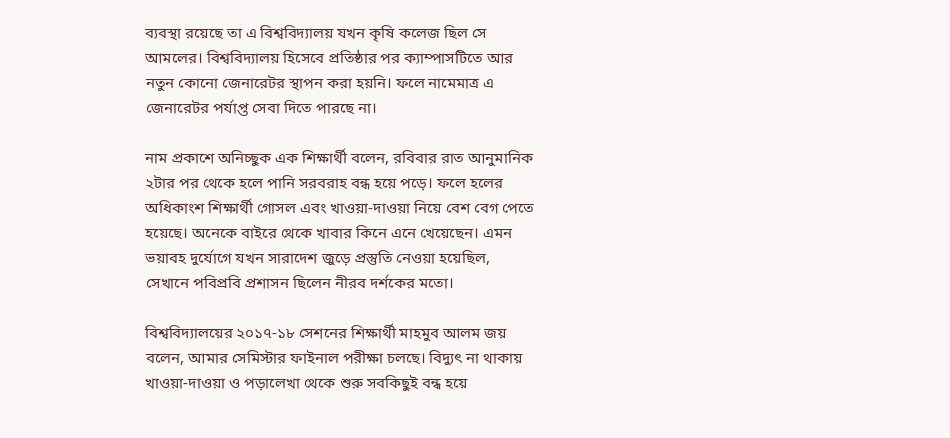ব্যবস্থা রয়েছে তা এ বিশ্ববিদ্যালয় যখন কৃষি কলেজ ছিল সে আমলের। বিশ্ববিদ্যালয় হিসেবে প্রতিষ্ঠার পর ক্যাম্পাসটিতে আর নতুন কোনো জেনারেটর স্থাপন করা হয়নি। ফলে নামেমাত্র এ জেনারেটর পর্যাপ্ত সেবা দিতে পারছে না।

নাম প্রকাশে অনিচ্ছুক এক শিক্ষার্থী বলেন, রবিবার রাত আনুমানিক ২টার পর থেকে হলে পানি সরবরাহ বন্ধ হয়ে পড়ে। ফলে হলের অধিকাংশ শিক্ষার্থী গোসল এবং খাওয়া-দাওয়া নিয়ে বেশ বেগ পেতে হয়েছে। অনেকে বাইরে থেকে খাবার কিনে এনে খেয়েছেন। এমন ভয়াবহ দুর্যোগে যখন সারাদেশ জুড়ে প্রস্তুতি নেওয়া হয়েছিল, সেখানে পবিপ্রবি প্রশাসন ছিলেন নীরব দর্শকের মতো।

বিশ্ববিদ্যালয়ের ২০১৭-১৮ সেশনের শিক্ষার্থী মাহমুব আলম জয় বলেন, আমার সেমিস্টার ফাইনাল পরীক্ষা চলছে। বিদ্যুৎ না থাকায় খাওয়া-দাওয়া ও পড়ালেখা থেকে শুরু সবকিছুই বন্ধ হয়ে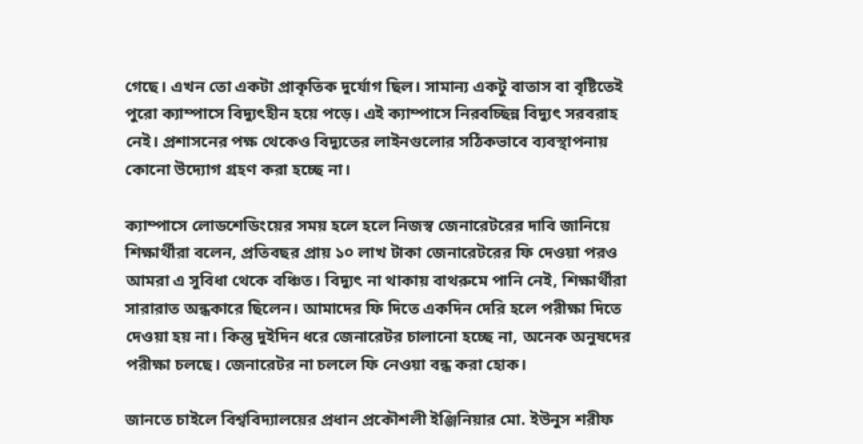গেছে। এখন তো একটা প্রাকৃতিক দুর্যোগ ছিল। সামান্য একটু বাতাস বা বৃষ্টিতেই পুরো ক্যাম্পাসে বিদ্যুৎহীন হয়ে পড়ে। এই ক্যাম্পাসে নিরবচ্ছিন্ন বিদ্যুৎ সরবরাহ নেই। প্রশাসনের পক্ষ থেকেও বিদ্যুতের লাইনগুলোর সঠিকভাবে ব্যবস্থাপনায় কোনো উদ্যোগ গ্রহণ করা হচ্ছে না।

ক্যাম্পাসে লোডশেডিংয়ের সময় হলে হলে নিজস্ব জেনারেটরের দাবি জানিয়ে শিক্ষার্থীরা বলেন, প্রতিবছর প্রায় ১০ লাখ টাকা জেনারেটরের ফি দেওয়া পরও আমরা এ সুবিধা থেকে বঞ্চিত। বিদ্যুৎ না থাকায় বাথরুমে পানি নেই, শিক্ষার্থীরা সারারাত অন্ধকারে ছিলেন। আমাদের ফি দিতে একদিন দেরি হলে পরীক্ষা দিতে দেওয়া হয় না। কিন্তু দুইদিন ধরে জেনারেটর চালানো হচ্ছে না, অনেক অনুষদের পরীক্ষা চলছে। জেনারেটর না চললে ফি নেওয়া বন্ধ করা হোক।

জানতে চাইলে বিশ্ববিদ্যালয়ের প্রধান প্রকৌশলী ইঞ্জিনিয়ার মো. ইউনুস শরীফ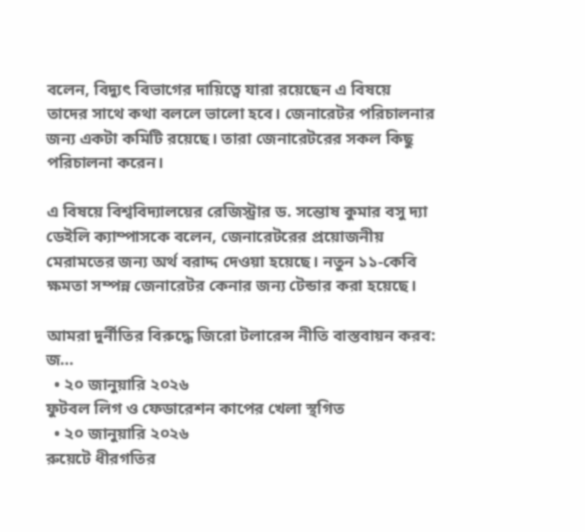বলেন, বিদ্যুৎ বিভাগের দায়িত্বে যারা রয়েছেন এ বিষয়ে তাদের সাথে কথা বললে ভালো হবে। জেনারেটর পরিচালনার জন্য একটা কমিটি রয়েছে। তারা জেনারেটরের সকল কিছু পরিচালনা করেন।

এ বিষয়ে বিশ্ববিদ্যালয়ের রেজিস্ট্রার ড. সন্তোষ কুমার বসু দ্যা ডেইলি ক্যাম্পাসকে বলেন, জেনারেটরের প্রয়োজনীয় মেরামতের জন্য অর্থ বরাদ্দ দেওয়া হয়েছে। নতুন ১১-কেবি ক্ষমতা সম্পন্ন জেনারেটর কেনার জন্য টেন্ডার করা হয়েছে।

আমরা দুর্নীতির বিরুদ্ধে জিরো টলারেন্স নীতি বাস্তবায়ন করব: জ…
  • ২০ জানুয়ারি ২০২৬
ফুটবল লিগ ও ফেডারেশন কাপের খেলা স্থগিত
  • ২০ জানুয়ারি ২০২৬
রুয়েটে ধীরগতির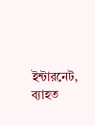ইন্টারনেট, ব্যাহত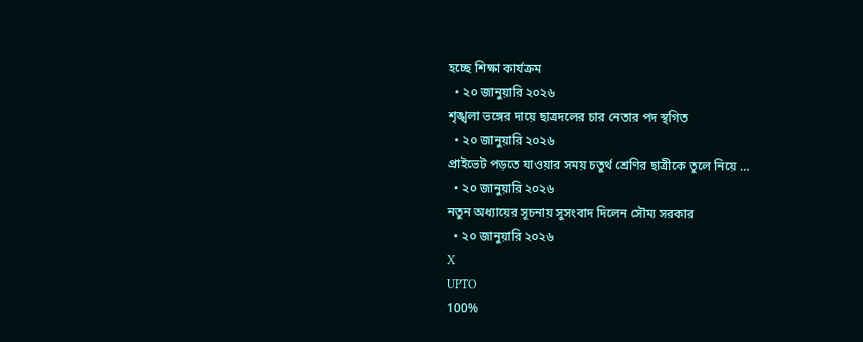হচ্ছে শিক্ষা কার্যক্রম
  • ২০ জানুয়ারি ২০২৬
শৃঙ্খলা ভঙ্গের দায়ে ছাত্রদলের চার নেতার পদ স্থগিত
  • ২০ জানুয়ারি ২০২৬
প্রাইভেট পড়তে যাওয়ার সময় চতুর্থ শ্রেণির ছাত্রীকে তুলে নিয়ে …
  • ২০ জানুয়ারি ২০২৬
নতুন অধ্যায়ের সূচনায় সুসংবাদ দিলেন সৌম্য সরকার
  • ২০ জানুয়ারি ২০২৬
X
UPTO
100%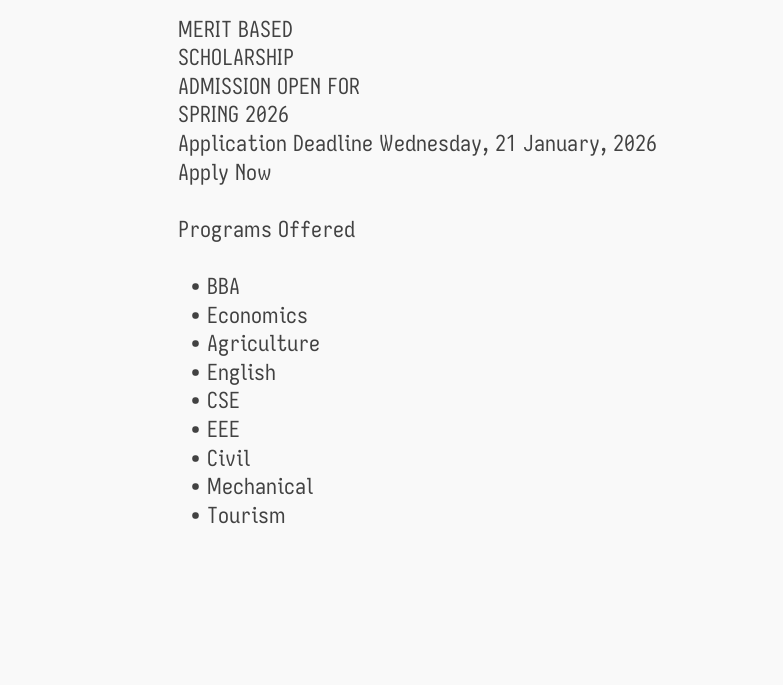MERIT BASED
SCHOLARSHIP
ADMISSION OPEN FOR
SPRING 2026
Application Deadline Wednesday, 21 January, 2026
Apply Now

Programs Offered

  • BBA
  • Economics
  • Agriculture
  • English
  • CSE
  • EEE
  • Civil
  • Mechanical
  • Tourism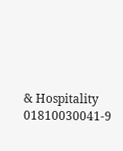& Hospitality
01810030041-9